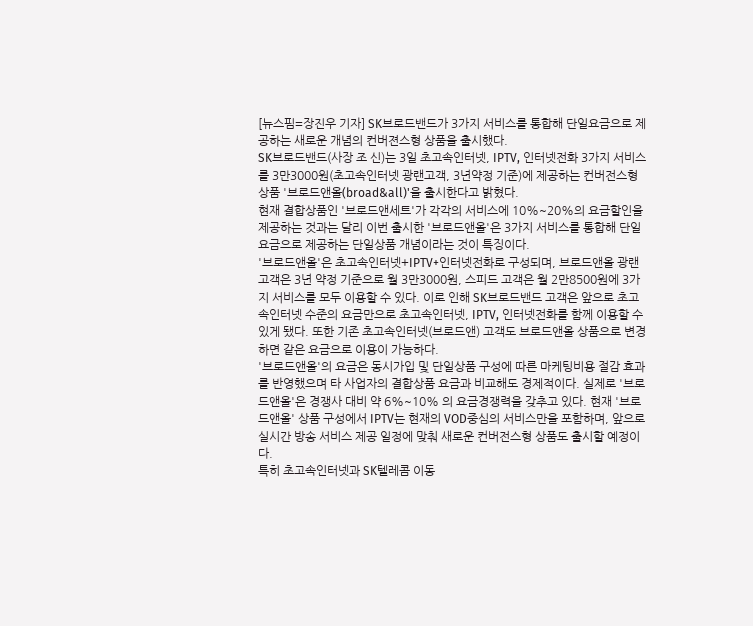[뉴스핌=장진우 기자] SK브로드밴드가 3가지 서비스를 통합해 단일요금으로 제공하는 새로운 개념의 컨버젼스형 상품을 출시했다.
SK브로드밴드(사장 조 신)는 3일 초고속인터넷, IPTV, 인터넷전화 3가지 서비스를 3만3000원(초고속인터넷 광랜고객, 3년약정 기준)에 제공하는 컨버전스형 상품 '브로드앤올(broad&all)'을 출시한다고 밝혔다.
현재 결합상품인 '브로드앤세트'가 각각의 서비스에 10%~20%의 요금할인을 제공하는 것과는 달리 이번 출시한 '브로드앤올'은 3가지 서비스를 통합해 단일요금으로 제공하는 단일상품 개념이라는 것이 특징이다.
'브로드앤올'은 초고속인터넷+IPTV+인터넷전화로 구성되며, 브로드앤올 광랜 고객은 3년 약정 기준으로 월 3만3000원, 스피드 고객은 월 2만8500원에 3가지 서비스를 모두 이용할 수 있다. 이로 인해 SK브로드밴드 고객은 앞으로 초고속인터넷 수준의 요금만으로 초고속인터넷, IPTV, 인터넷전화를 함께 이용할 수 있게 됐다. 또한 기존 초고속인터넷(브로드앤) 고객도 브로드앤올 상품으로 변경하면 같은 요금으로 이용이 가능하다.
'브로드앤올'의 요금은 동시가입 및 단일상품 구성에 따른 마케팅비용 절감 효과를 반영했으며 타 사업자의 결합상품 요금과 비교해도 경제적이다. 실제로 '브로드앤올'은 경쟁사 대비 약 6%~10% 의 요금경쟁력을 갖추고 있다. 현재 '브로드앤올' 상품 구성에서 IPTV는 현재의 VOD중심의 서비스만을 포함하며, 앞으로 실시간 방송 서비스 제공 일정에 맞춰 새로운 컨버전스형 상품도 출시할 예정이다.
특히 초고속인터넷과 SK텔레콤 이동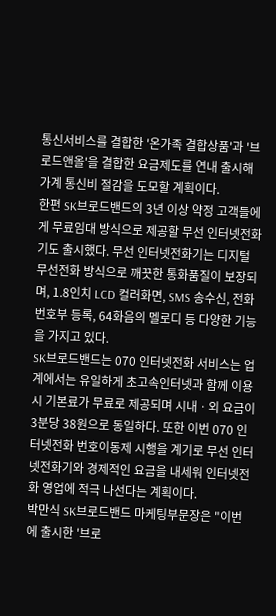통신서비스를 결합한 '온가족 결합상품'과 '브로드앤올'을 결합한 요금제도를 연내 출시해 가계 통신비 절감을 도모할 계획이다.
한편 SK브로드밴드의 3년 이상 약정 고객들에게 무료임대 방식으로 제공할 무선 인터넷전화기도 출시했다. 무선 인터넷전화기는 디지털 무선전화 방식으로 깨끗한 통화품질이 보장되며, 1.8인치 LCD 컬러화면, SMS 송수신, 전화번호부 등록, 64화음의 멜로디 등 다양한 기능을 가지고 있다.
SK브로드밴드는 070 인터넷전화 서비스는 업계에서는 유일하게 초고속인터넷과 함께 이용시 기본료가 무료로 제공되며 시내ㆍ외 요금이 3분당 38원으로 동일하다. 또한 이번 070 인터넷전화 번호이동제 시행을 계기로 무선 인터넷전화기와 경제적인 요금을 내세워 인터넷전화 영업에 적극 나선다는 계획이다.
박만식 SK브로드밴드 마케팅부문장은 "이번에 출시한 '브로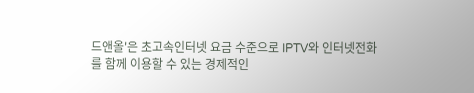드앤올'은 초고속인터넷 요금 수준으로 IPTV와 인터넷전화를 함께 이용할 수 있는 경제적인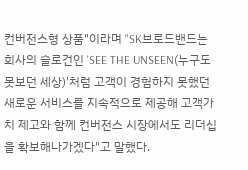컨버전스형 상품"이라며 "SK브로드밴드는 회사의 슬로건인 'SEE THE UNSEEN(누구도 못보던 세상)'처럼 고객이 경험하지 못했던 새로운 서비스를 지속적으로 제공해 고객가치 제고와 함께 컨버전스 시장에서도 리더십을 확보해나가겠다"고 말했다.